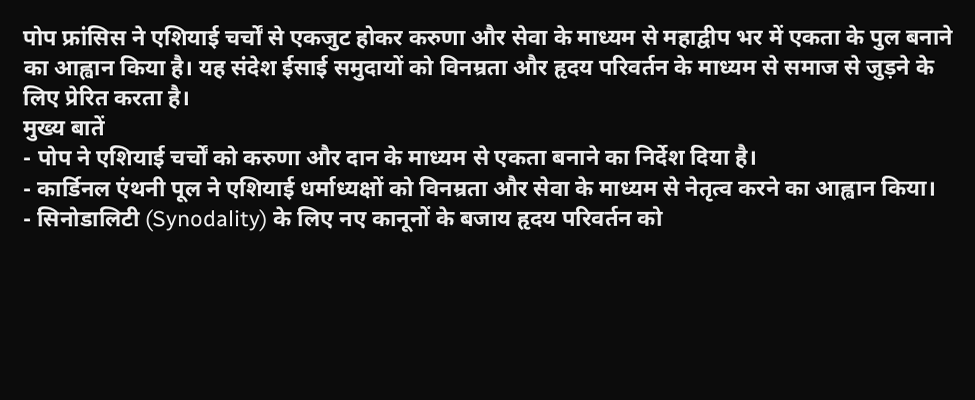पोप फ्रांसिस ने एशियाई चर्चों से एकजुट होकर करुणा और सेवा के माध्यम से महाद्वीप भर में एकता के पुल बनाने का आह्वान किया है। यह संदेश ईसाई समुदायों को विनम्रता और हृदय परिवर्तन के माध्यम से समाज से जुड़ने के लिए प्रेरित करता है।
मुख्य बातें
- पोप ने एशियाई चर्चों को करुणा और दान के माध्यम से एकता बनाने का निर्देश दिया है।
- कार्डिनल एंथनी पूल ने एशियाई धर्माध्यक्षों को विनम्रता और सेवा के माध्यम से नेतृत्व करने का आह्वान किया।
- सिनोडालिटी (Synodality) के लिए नए कानूनों के बजाय हृदय परिवर्तन को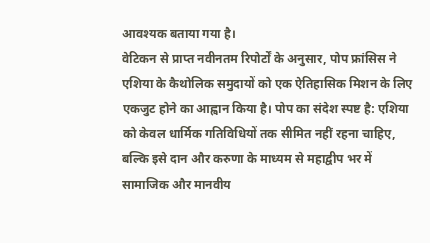आवश्यक बताया गया है।
वेटिकन से प्राप्त नवीनतम रिपोर्टों के अनुसार, पोप फ्रांसिस ने एशिया के कैथोलिक समुदायों को एक ऐतिहासिक मिशन के लिए एकजुट होने का आह्वान किया है। पोप का संदेश स्पष्ट है: एशिया को केवल धार्मिक गतिविधियों तक सीमित नहीं रहना चाहिए, बल्कि इसे दान और करुणा के माध्यम से महाद्वीप भर में सामाजिक और मानवीय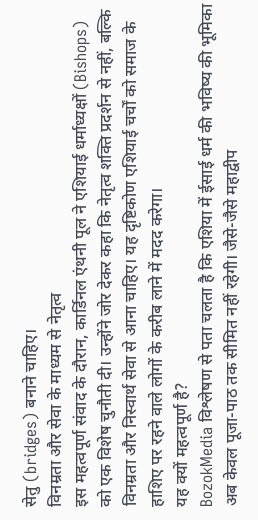सेतु (bridges) बनाने चाहिए।
विनम्रता और सेवा के माध्यम से नेतृत्व
इस महत्वपूर्ण संवाद के दौरान, कार्डिनल एंथनी पूल ने एशियाई धर्माध्यक्षों (Bishops) को एक विशेष चुनौती दी। उन्होंने जोर देकर कहा कि नेतृत्व शक्ति प्रदर्शन से नहीं, बल्कि विनम्रता और निस्वार्थ सेवा से आना चाहिए। यह दृष्टिकोण एशियाई चर्चों को समाज के हाशिए पर रहने वाले लोगों के करीब लाने में मदद करेगा।
यह क्यों महत्वपूर्ण है?
BozokMedia विश्लेषण से पता चलता है कि एशिया में ईसाई धर्म की भविष्य की भूमिका अब केवल पूजा-पाठ तक सीमित नहीं रहेगी। जैसे-जैसे महाद्वीप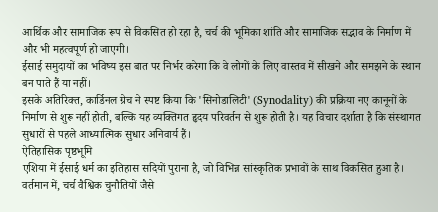आर्थिक और सामाजिक रूप से विकसित हो रहा है, चर्च की भूमिका शांति और सामाजिक सद्भाव के निर्माण में और भी महत्वपूर्ण हो जाएगी।
ईसाई समुदायों का भविष्य इस बात पर निर्भर करेगा कि वे लोगों के लिए वास्तव में सीखने और समझने के स्थान बन पाते हैं या नहीं।
इसके अतिरिक्त, कार्डिनल ग्रेच ने स्पष्ट किया कि 'सिनोडालिटी' (Synodality) की प्रक्रिया नए कानूनों के निर्माण से शुरू नहीं होती, बल्कि यह व्यक्तिगत हृदय परिवर्तन से शुरू होती है। यह विचार दर्शाता है कि संस्थागत सुधारों से पहले आध्यात्मिक सुधार अनिवार्य हैं।
ऐतिहासिक पृष्ठभूमि
एशिया में ईसाई धर्म का इतिहास सदियों पुराना है, जो विभिन्न सांस्कृतिक प्रभावों के साथ विकसित हुआ है। वर्तमान में, चर्च वैश्विक चुनौतियों जैसे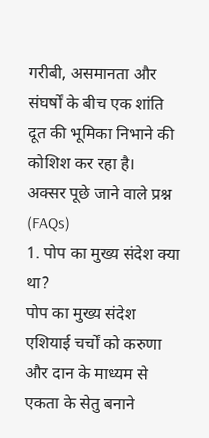गरीबी, असमानता और संघर्षों के बीच एक शांति दूत की भूमिका निभाने की कोशिश कर रहा है।
अक्सर पूछे जाने वाले प्रश्न (FAQs)
1. पोप का मुख्य संदेश क्या था?
पोप का मुख्य संदेश एशियाई चर्चों को करुणा और दान के माध्यम से एकता के सेतु बनाने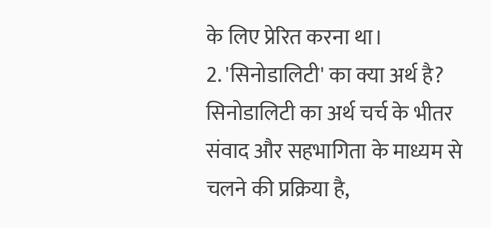के लिए प्रेरित करना था।
2. 'सिनोडालिटी' का क्या अर्थ है?
सिनोडालिटी का अर्थ चर्च के भीतर संवाद और सहभागिता के माध्यम से चलने की प्रक्रिया है,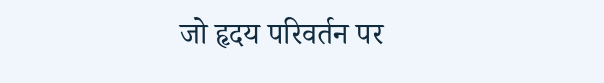जो हृदय परिवर्तन पर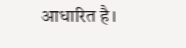आधारित है।